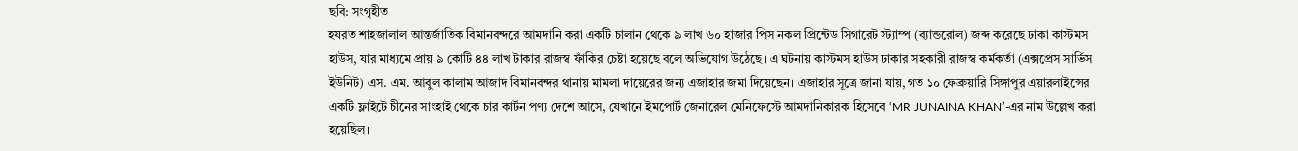ছবি: সংগৃহীত
হযরত শাহজালাল আন্তর্জাতিক বিমানবন্দরে আমদানি করা একটি চালান থেকে ৯ লাখ ৬০ হাজার পিস নকল প্রিন্টেড সিগারেট স্ট্যাম্প (ব্যান্ডরোল) জব্দ করেছে ঢাকা কাস্টমস হাউস, যার মাধ্যমে প্রায় ৯ কোটি ৪৪ লাখ টাকার রাজস্ব ফাঁকির চেষ্টা হয়েছে বলে অভিযোগ উঠেছে। এ ঘটনায় কাস্টমস হাউস ঢাকার সহকারী রাজস্ব কর্মকর্তা (এক্সপ্রেস সার্ভিস ইউনিট) এস. এম. আবুল কালাম আজাদ বিমানবন্দর থানায় মামলা দায়েরের জন্য এজাহার জমা দিয়েছেন। এজাহার সূত্রে জানা যায়, গত ১০ ফেব্রুয়ারি সিঙ্গাপুর এয়ারলাইন্সের একটি ফ্লাইটে চীনের সাংহাই থেকে চার কার্টন পণ্য দেশে আসে, যেখানে ইমপোর্ট জেনারেল মেনিফেস্টে আমদানিকারক হিসেবে ‘MR JUNAINA KHAN’-এর নাম উল্লেখ করা হয়েছিল।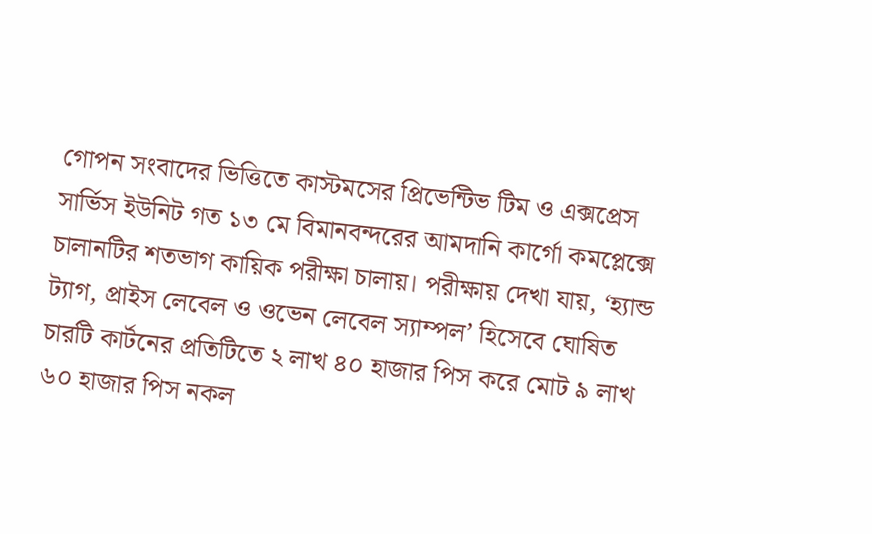গোপন সংবাদের ভিত্তিতে কাস্টমসের প্রিভেন্টিভ টিম ও এক্সপ্রেস সার্ভিস ইউনিট গত ১৩ মে বিমানবন্দরের আমদানি কার্গো কমপ্লেক্সে চালানটির শতভাগ কায়িক পরীক্ষা চালায়। পরীক্ষায় দেখা যায়, ‘হ্যান্ড ট্যাগ, প্রাইস লেবেল ও ওভেন লেবেল স্যাম্পল’ হিসেবে ঘোষিত চারটি কার্টনের প্রতিটিতে ২ লাখ ৪০ হাজার পিস করে মোট ৯ লাখ ৬০ হাজার পিস নকল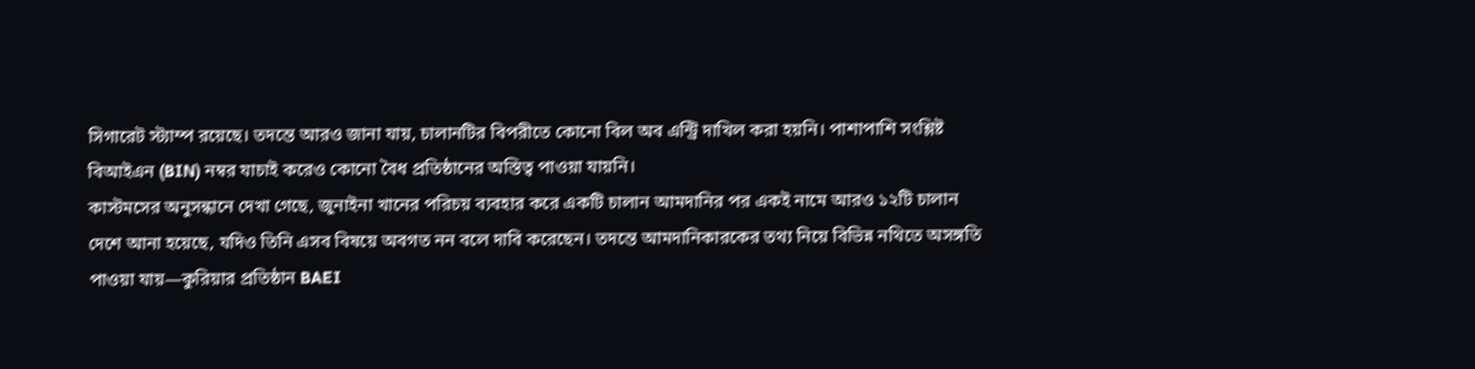সিগারেট স্ট্যাম্প রয়েছে। তদন্তে আরও জানা যায়, চালানটির বিপরীতে কোনো বিল অব এন্ট্রি দাখিল করা হয়নি। পাশাপাশি সংশ্লিষ্ট বিআইএন (BIN) নম্বর যাচাই করেও কোনো বৈধ প্রতিষ্ঠানের অস্তিত্ব পাওয়া যায়নি।
কাস্টমসের অনুসন্ধানে দেখা গেছে, জুনাইনা খানের পরিচয় ব্যবহার করে একটি চালান আমদানির পর একই নামে আরও ১২টি চালান দেশে আনা হয়েছে, যদিও তিনি এসব বিষয়ে অবগত নন বলে দাবি করেছেন। তদন্তে আমদানিকারকের তথ্য নিয়ে বিভিন্ন নথিতে অসঙ্গতি পাওয়া যায়—কুরিয়ার প্রতিষ্ঠান BAEI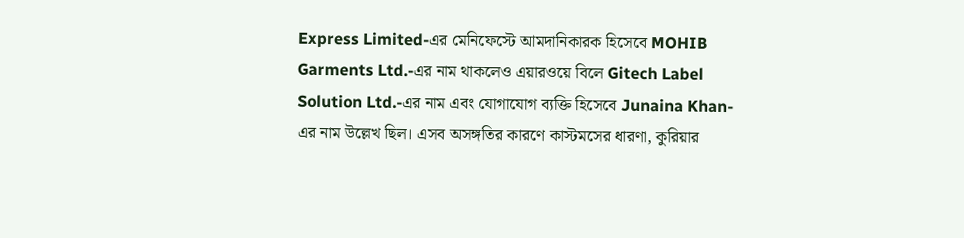Express Limited-এর মেনিফেস্টে আমদানিকারক হিসেবে MOHIB Garments Ltd.-এর নাম থাকলেও এয়ারওয়ে বিলে Gitech Label Solution Ltd.-এর নাম এবং যোগাযোগ ব্যক্তি হিসেবে Junaina Khan-এর নাম উল্লেখ ছিল। এসব অসঙ্গতির কারণে কাস্টমসের ধারণা, কুরিয়ার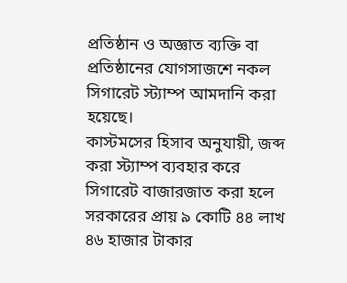প্রতিষ্ঠান ও অজ্ঞাত ব্যক্তি বা প্রতিষ্ঠানের যোগসাজশে নকল সিগারেট স্ট্যাম্প আমদানি করা হয়েছে।
কাস্টমসের হিসাব অনুযায়ী, জব্দ করা স্ট্যাম্প ব্যবহার করে সিগারেট বাজারজাত করা হলে সরকারের প্রায় ৯ কোটি ৪৪ লাখ ৪৬ হাজার টাকার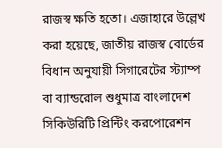রাজস্ব ক্ষতি হতো। এজাহারে উল্লেখ করা হয়েছে, জাতীয় রাজস্ব বোর্ডের বিধান অনুযায়ী সিগারেটের স্ট্যাম্প বা ব্যান্ডরোল শুধুমাত্র বাংলাদেশ সিকিউরিটি প্রিন্টিং করপোরেশন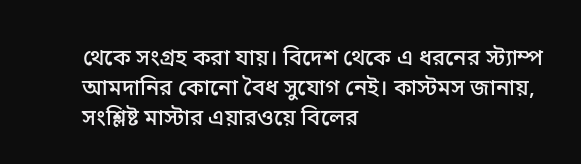থেকে সংগ্রহ করা যায়। বিদেশ থেকে এ ধরনের স্ট্যাম্প আমদানির কোনো বৈধ সুযোগ নেই। কাস্টমস জানায়, সংশ্লিষ্ট মাস্টার এয়ারওয়ে বিলের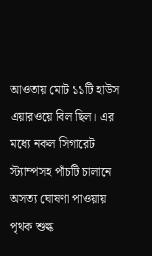আওতায় মোট ১১টি হাউস এয়ারওয়ে বিল ছিল। এর মধ্যে নকল সিগারেট স্ট্যাম্পসহ পাঁচটি চালানে অসত্য ঘোষণা পাওয়ায় পৃথক শুল্ক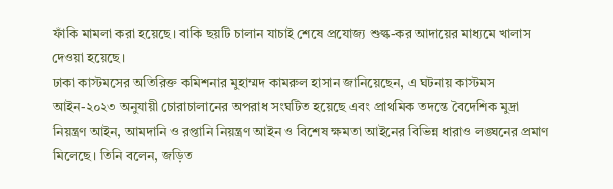ফাঁকি মামলা করা হয়েছে। বাকি ছয়টি চালান যাচাই শেষে প্রযোজ্য শুল্ক-কর আদায়ের মাধ্যমে খালাস দেওয়া হয়েছে।
ঢাকা কাস্টমসের অতিরিক্ত কমিশনার মুহাম্মদ কামরুল হাসান জানিয়েছেন, এ ঘটনায় কাস্টমস আইন-২০২৩ অনুযায়ী চোরাচালানের অপরাধ সংঘটিত হয়েছে এবং প্রাথমিক তদন্তে বৈদেশিক মুদ্রা নিয়ন্ত্রণ আইন, আমদানি ও রপ্তানি নিয়ন্ত্রণ আইন ও বিশেষ ক্ষমতা আইনের বিভিন্ন ধারাও লঙ্ঘনের প্রমাণ মিলেছে। তিনি বলেন, জড়িত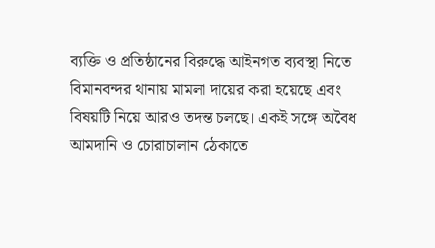ব্যক্তি ও প্রতিষ্ঠানের বিরুদ্ধে আইনগত ব্যবস্থা নিতে বিমানবন্দর থানায় মামলা দায়ের করা হয়েছে এবং বিষয়টি নিয়ে আরও তদন্ত চলছে। একই সঙ্গে অবৈধ আমদানি ও চোরাচালান ঠেকাতে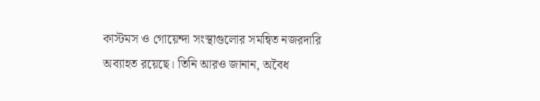কাস্টমস ও গোয়েন্দা সংস্থাগুলোর সমন্বিত নজরদারি অব্যাহত রয়েছে। তিনি আরও জানান, অবৈধ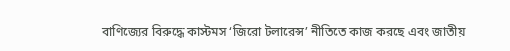বাণিজ্যের বিরুদ্ধে কাস্টমস ‘জিরো টলারেন্স’ নীতিতে কাজ করছে এবং জাতীয়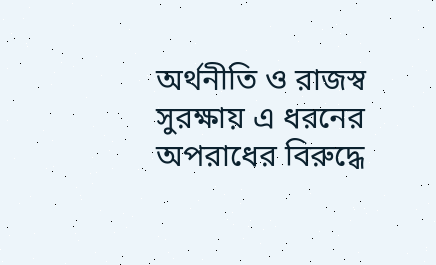অর্থনীতি ও রাজস্ব সুরক্ষায় এ ধরনের অপরাধের বিরুদ্ধে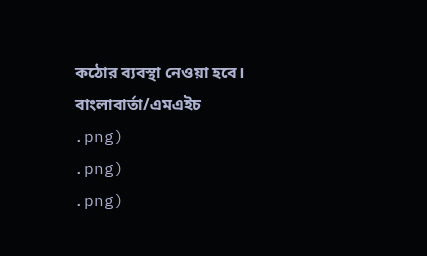কঠোর ব্যবস্থা নেওয়া হবে।
বাংলাবার্তা/এমএইচ
.png)
.png)
.png)